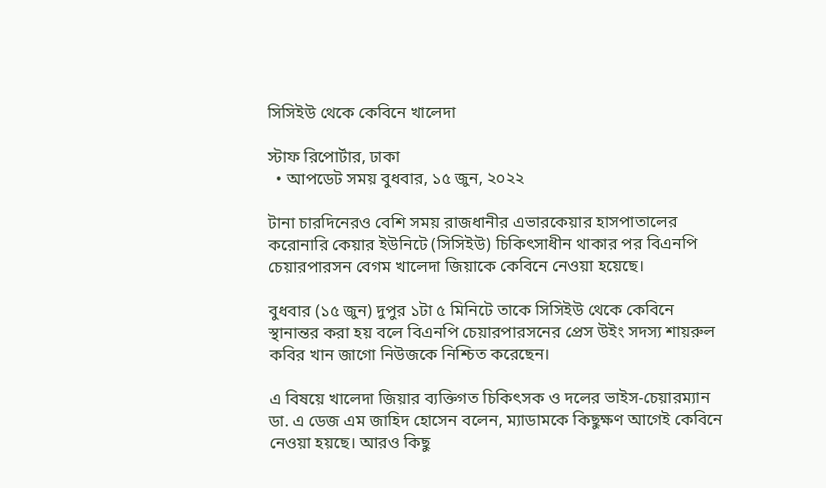সিসিইউ থেকে কেবিনে খালেদা

স্টাফ রিপোর্টার, ঢাকা
  • আপডেট সময় বুধবার, ১৫ জুন, ২০২২

টানা চারদিনেরও বেশি সময় রাজধানীর এভারকেয়ার হাসপাতালের করোনারি কেয়ার ইউনিটে (সিসিইউ) চিকিৎসাধীন থাকার পর বিএনপি চেয়ারপারসন বেগম খালেদা জিয়াকে কেবিনে নেওয়া হয়েছে।

বুধবার (১৫ জুন) দুপুর ১টা ৫ মিনিটে তাকে সিসিইউ থেকে কেবিনে স্থানান্তর করা হয় বলে বিএনপি চেয়ারপারসনের প্রেস উইং সদস্য শায়রুল কবির খান জাগো নিউজকে নিশ্চিত করেছেন।

এ বিষয়ে খালেদা জিয়ার ব্যক্তিগত চিকিৎসক ও দলের ভাইস-চেয়ারম্যান ডা. এ ডেজ এম জাহিদ হোসেন বলেন, ম্যাডামকে কিছুক্ষণ আগেই কেবিনে নেওয়া হয়ছে। আরও কিছু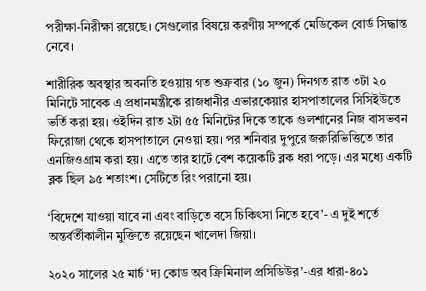পরীক্ষা-নিরীক্ষা রয়েছে। সেগুলোর বিষয়ে করণীয় সম্পর্কে মেডিকেল বোর্ড সিদ্ধান্ত নেবে।

শারীরিক অবস্থার অবনতি হওয়ায় গত শুক্রবার (১০ জুন) দিনগত রাত ৩টা ২০ মিনিটে সাবেক এ প্রধানমন্ত্রীকে রাজধানীর এভারকেয়ার হাসপাতালের সিসিইউতে ভর্তি করা হয়। ওইদিন রাত ২টা ৫৫ মিনিটের দিকে তাকে গুলশানের নিজ বাসভবন ফিরোজা থেকে হাসপাতালে নেওয়া হয়। পর শনিবার দুপুরে জরুরিভিত্তিতে তার এনজিওগ্রাম করা হয়। এতে তার হার্টে বেশ কয়েকটি ব্লক ধরা পড়ে। এর মধ্যে একটি ব্লক ছিল ৯৫ শতাংশ। সেটিতে রিং পরানো হয়।

‘বিদেশে যাওয়া যাবে না এবং বাড়িতে বসে চিকিৎসা নিতে হবে’- এ দুই শর্তে অন্তর্বর্তীকালীন মুক্তিতে রয়েছেন খালেদা জিয়া।

২০২০ সালের ২৫ মার্চ ‘দ্য কোড অব ক্রিমিনাল প্রসিডিউর’-এর ধারা-৪০১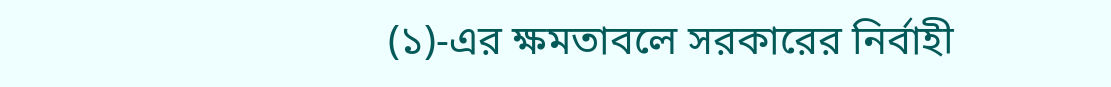(১)-এর ক্ষমতাবলে সরকারের নির্বাহী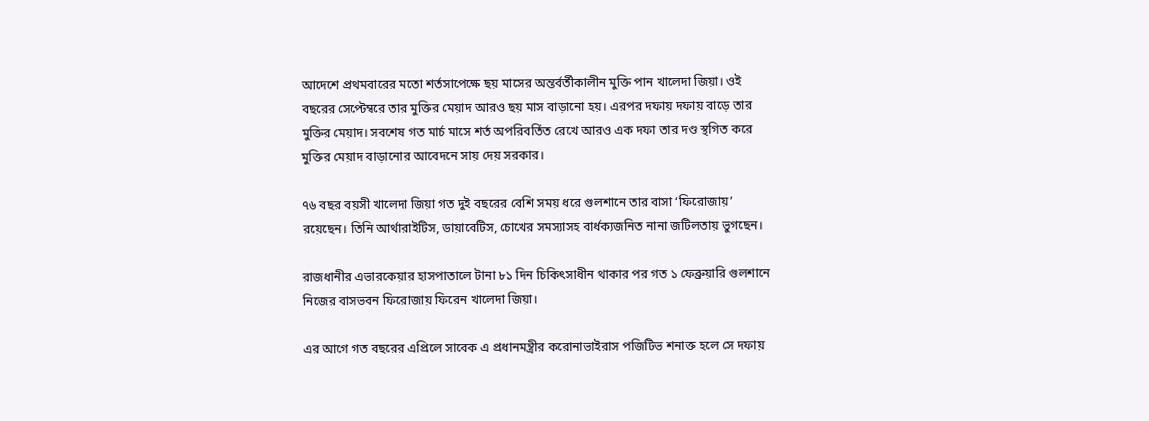আদেশে প্রথমবারের মতো শর্তসাপেক্ষে ছয় মাসের অন্তর্বর্তীকালীন মুক্তি পান খালেদা জিয়া। ওই বছরের সেপ্টেম্বরে তার মুক্তির মেয়াদ আরও ছয় মাস বাড়ানো হয়। এরপর দফায় দফায় বাড়ে তার মুক্তির মেয়াদ। সবশেষ গত মার্চ মাসে শর্ত অপরিবর্তিত রেখে আরও এক দফা তার দণ্ড স্থগিত করে মুক্তির মেয়াদ বাড়ানোর আবেদনে সায় দেয় সরকার।

৭৬ বছর বয়সী খালেদা জিয়া গত দুই বছরের বেশি সময় ধরে গুলশানে তার বাসা ‘ফিরোজায়’ রয়েছেন। তিনি আর্থারাইটিস, ডায়াবেটিস, চোখের সমস্যাসহ বার্ধক্যজনিত নানা জটিলতায় ভুগছেন।

রাজধানীর এভারকেয়ার হাসপাতালে টানা ৮১ দিন চিকিৎসাধীন থাকার পর গত ১ ফেব্রুয়ারি গুলশানে নিজের বাসভবন ফিরোজায় ফিরেন খালেদা জিয়া।

এর আগে গত বছরের এপ্রিলে সাবেক এ প্রধানমন্ত্রীর করোনাভাইরাস পজিটিভ শনাক্ত হলে সে দফায়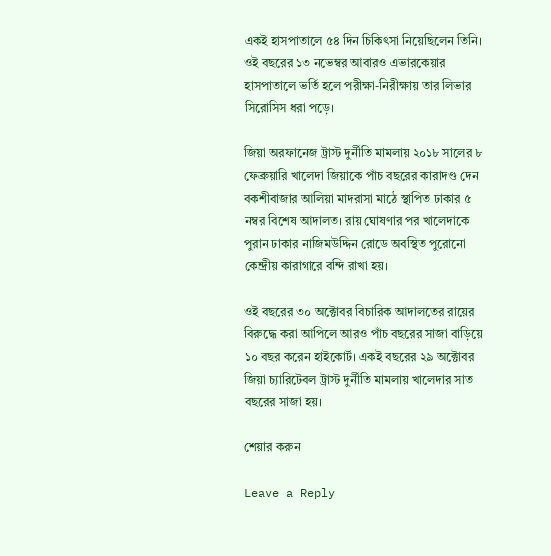একই হাসপাতালে ৫৪ দিন চিকিৎসা নিয়েছিলেন তিনি। ওই বছরের ১৩ নভেম্বর আবারও এভারকেয়ার হাসপাতালে ভর্তি হলে পরীক্ষা-নিরীক্ষায় তার লিভার সিরোসিস ধরা পড়ে।

জিয়া অরফানেজ ট্রাস্ট দুর্নীতি মামলায় ২০১৮ সালের ৮ ফেব্রুয়ারি খালেদা জিয়াকে পাঁচ বছরের কারাদণ্ড দেন বকশীবাজার আলিয়া মাদরাসা মাঠে স্থাপিত ঢাকার ৫ নম্বর বিশেষ আদালত। রায় ঘোষণার পর খালেদাকে পুরান ঢাকার নাজিমউদ্দিন রোডে অবস্থিত পুরোনো কেন্দ্রীয় কারাগারে বন্দি রাখা হয়।

ওই বছরের ৩০ অক্টোবর বিচারিক আদালতের রায়ের বিরুদ্ধে করা আপিলে আরও পাঁচ বছরের সাজা বাড়িয়ে ১০ বছর করেন হাইকোর্ট। একই বছরের ২৯ অক্টোবর জিয়া চ্যারিটেবল ট্রাস্ট দুর্নীতি মামলায় খালেদার সাত বছরের সাজা হয়।

শেয়ার করুন

Leave a Reply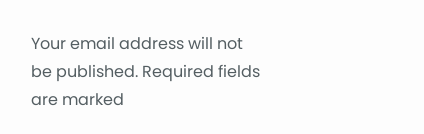Your email address will not be published. Required fields are marked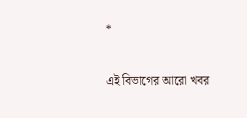*

এই বিভাগের আরো খবর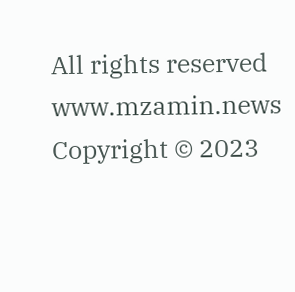All rights reserved www.mzamin.news Copyright © 2023